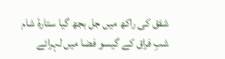شفق کی راکھ میں جل بجھ گیا ستارۂ شام
شبِ فراق کے گیسو فضا میں لہرائے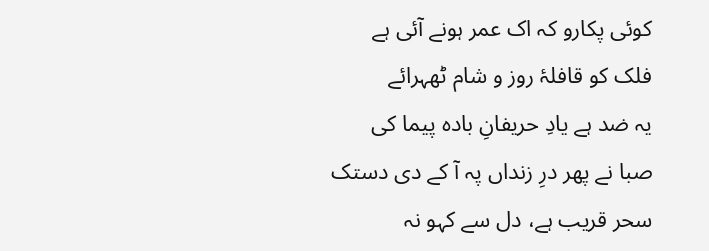کوئی پکارو کہ اک عمر ہونے آئی ہے
فلک کو قافلۂ روز و شام ٹھہرائے
یہ ضد ہے یادِ حریفانِ بادہ پیما کی
صبا نے پھر درِ زنداں پہ آ کے دی دستک
سحر قریب ہے، دل سے کہو نہ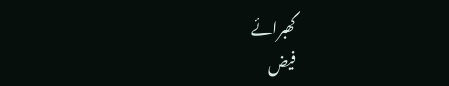گھبرائے
فیض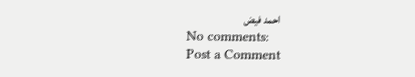احمد فیض
No comments:
Post a Comment